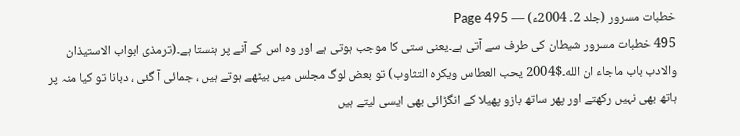خطبات مسرور (جلد 2۔ 2004ء) — Page 495
495 خطبات مسرور شیطان کی طرف سے آتی ہے۔یعنی ستی کا موجب ہوتی ہے اور وہ اس کے آنے پر ہنستا ہے۔(ترمذی ابواب الاستيذان والادب باب ماجاء ان الله۔$2004 يحب العطاس ويكره التثاوب) تو بعض لوگ مجلس میں بیٹھے ہوتے ہیں ، جمائی آ گئی ، دبانا تو کیا منہ پر ہاتھ بھی نہیں رکھتے اور پھر ساتھ بازو پھیلا کے انگڑائی بھی ایسی لیتے ہیں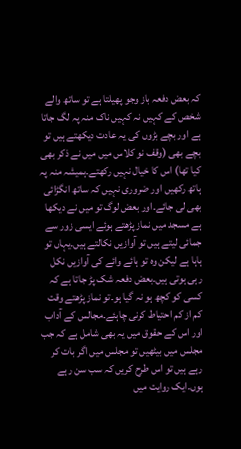کہ بعض دفعہ باز وجو پھیلتا ہے تو ساتھ والے شخص کے کہیں نہ کہیں ناک منہ پہ لگ جاتا ہے اور بچے بڑوں کی یہ عادت دیکھتے ہیں تو بچے بھی (وقف نو کلاس میں میں نے ذکر بھی کیا تھا) اس کا خیال نہیں رکھتے۔ہمیشہ منہ پہ ہاتھ رکھیں اور ضروری نہیں کہ ساتھ انگڑائی بھی لی جائے۔اور بعض لوگ تو میں نے دیکھا ہے مسجد میں نماز پڑھتے ہوئے ایسی زور سے جمائی لیتے ہیں تو آوازیں نکالتے ہیں۔یہاں تو ہاہا ہے لیکن وہ تو ہائے وائے کی آوازیں نکل رہی ہوتی ہیں۔بعض دفعہ شک پڑ جاتا ہے کہ کسی کو کچھ ہو نہ گیا ہو۔تو نماز پڑھتے وقت کم از کم احتیاط کرنی چاہئے۔مجالس کے آداب اور اس کے حقوق میں یہ بھی شامل ہے کہ جب مجلس میں بیٹھیں تو مجلس میں اگر بات کر رہے ہیں تو اس طرح کریں کہ سب سن رہے ہوں۔ایک روایت میں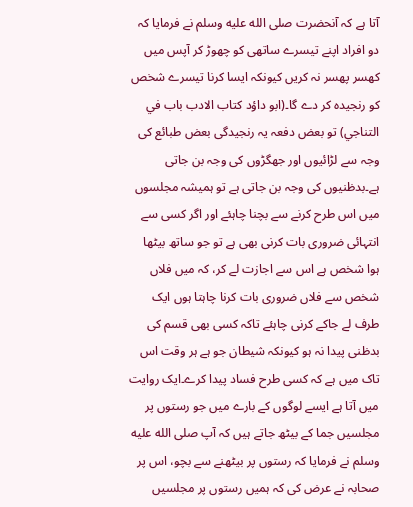آتا ہے کہ آنحضرت صلى الله عليه وسلم نے فرمایا کہ دو افراد اپنے تیسرے ساتھی کو چھوڑ کر آپس میں کھسر پھسر نہ کریں کیونکہ ایسا کرنا تیسرے شخص کو رنجیدہ کر دے گا۔(ابو داؤد کتاب الادب باب في التناجي) تو بعض دفعہ یہ رنجیدگی بعض طبائع کی وجہ سے لڑائیوں اور جھگڑوں کی وجہ بن جاتی ہے۔بدظنیوں کی وجہ بن جاتی ہے تو ہمیشہ مجلسوں میں اس طرح کرنے سے بچنا چاہئے اور اگر کسی سے انتہائی ضروری بات کرنی بھی ہے تو جو ساتھ بیٹھا ہوا شخص ہے اس سے اجازت لے کر، کہ میں فلاں شخص سے فلاں ضروری بات کرنا چاہتا ہوں ایک طرف لے جاکے کرنی چاہئے تاکہ کسی بھی قسم کی بدظنی پیدا نہ ہو کیونکہ شیطان جو ہے ہر وقت اس تاک میں ہے کہ کسی طرح فساد پیدا کرے۔ایک روایت میں آتا ہے ایسے لوگوں کے بارے میں جو رستوں پر مجلسیں جما کے بیٹھ جاتے ہیں کہ آپ صلى الله عليه وسلم نے فرمایا کہ رستوں پر بیٹھنے سے بچو، اس پر صحابہ نے عرض کی کہ ہمیں رستوں پر مجلسیں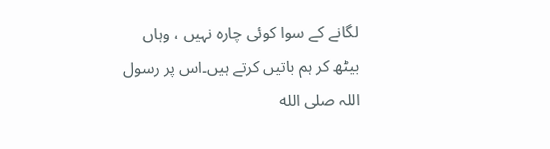لگانے کے سوا کوئی چارہ نہیں ، وہاں بیٹھ کر ہم باتیں کرتے ہیں۔اس پر رسول اللہ صلى الله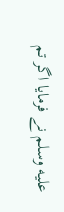عليه وسلم نے فرمایا اگر تم